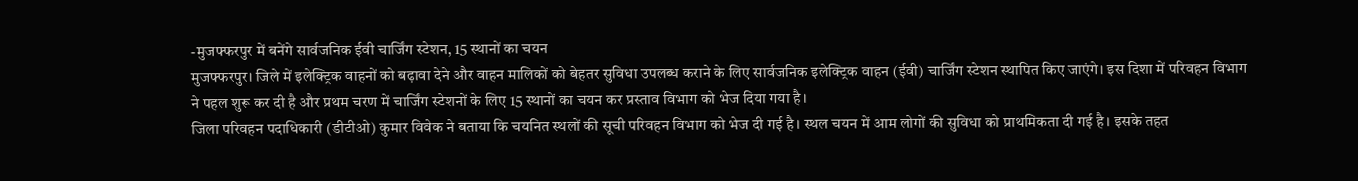-मुजफ्फरपुर में बनेंगे सार्वजनिक ईवी चार्जिंग स्टेशन, 15 स्थानों का चयन
मुजफ्फरपुर। जिले में इलेक्ट्रिक वाहनों को बढ़ावा देने और वाहन मालिकों को बेहतर सुविधा उपलब्ध कराने के लिए सार्वजनिक इलेक्ट्रिक वाहन (ईवी) चार्जिंग स्टेशन स्थापित किए जाएंगे। इस दिशा में परिवहन विभाग ने पहल शुरू कर दी है और प्रथम चरण में चार्जिंग स्टेशनों के लिए 15 स्थानों का चयन कर प्रस्ताव विभाग को भेज दिया गया है।
जिला परिवहन पदाधिकारी (डीटीओ) कुमार विवेक ने बताया कि चयनित स्थलों की सूची परिवहन विभाग को भेज दी गई है। स्थल चयन में आम लोगों की सुविधा को प्राथमिकता दी गई है। इसके तहत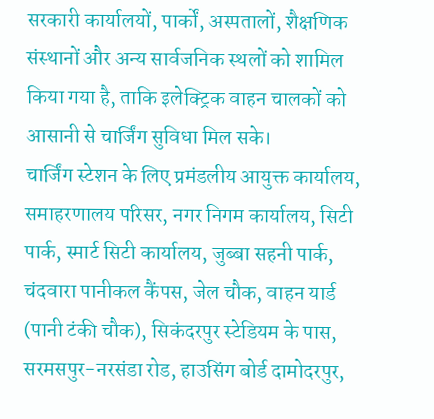सरकारी कार्यालयों, पार्कों, अस्पतालों, शैक्षणिक संस्थानों और अन्य सार्वजनिक स्थलों को शामिल किया गया है, ताकि इलेक्ट्रिक वाहन चालकों को आसानी से चार्जिंग सुविधा मिल सके।
चार्जिंग स्टेशन के लिए प्रमंडलीय आयुक्त कार्यालय, समाहरणालय परिसर, नगर निगम कार्यालय, सिटी पार्क, स्मार्ट सिटी कार्यालय, जुब्बा सहनी पार्क, चंदवारा पानीकल कैंपस, जेल चौक, वाहन यार्ड (पानी टंकी चौक), सिकंदरपुर स्टेडियम के पास, सरमसपुर-नरसंडा रोड, हाउसिंग बोर्ड दामोदरपुर,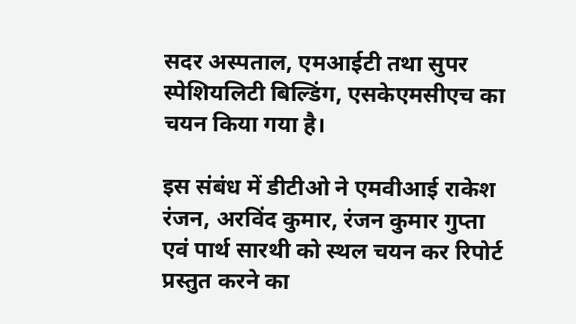सदर अस्पताल, एमआईटी तथा सुपर स्पेशियलिटी बिल्डिंग, एसकेएमसीएच का चयन किया गया है।

इस संबंध में डीटीओ ने एमवीआई राकेश रंजन, अरविंद कुमार, रंजन कुमार गुप्ता एवं पार्थ सारथी को स्थल चयन कर रिपोर्ट प्रस्तुत करने का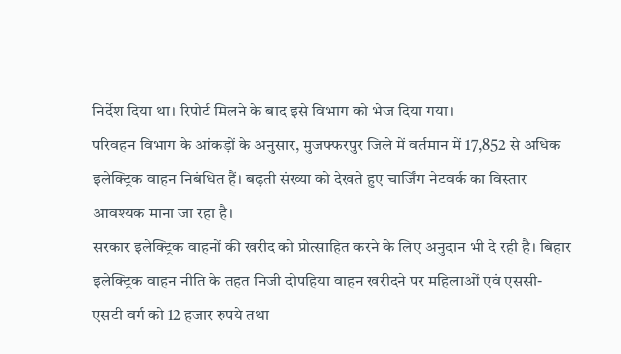निर्देश दिया था। रिपोर्ट मिलने के बाद इसे विभाग को भेज दिया गया।
परिवहन विभाग के आंकड़ों के अनुसार, मुजफ्फरपुर जिले में वर्तमान में 17,852 से अधिक इलेक्ट्रिक वाहन निबंधित हैं। बढ़ती संख्या को देखते हुए चार्जिंग नेटवर्क का विस्तार आवश्यक माना जा रहा है।
सरकार इलेक्ट्रिक वाहनों की खरीद को प्रोत्साहित करने के लिए अनुदान भी दे रही है। बिहार इलेक्ट्रिक वाहन नीति के तहत निजी दोपहिया वाहन खरीदने पर महिलाओं एवं एससी-एसटी वर्ग को 12 हजार रुपये तथा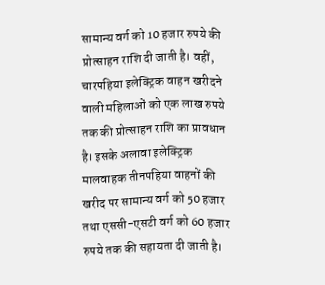सामान्य वर्ग को 10 हजार रुपये की प्रोत्साहन राशि दी जाती है। वहीं, चारपहिया इलेक्ट्रिक वाहन खरीदने वाली महिलाओं को एक लाख रुपये तक की प्रोत्साहन राशि का प्रावधान है। इसके अलावा इलेक्ट्रिक मालवाहक तीनपहिया वाहनों की खरीद पर सामान्य वर्ग को 50 हजार तथा एससी-एसटी वर्ग को 60 हजार रुपये तक की सहायता दी जाती है।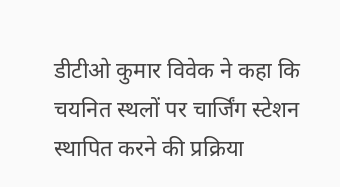डीटीओ कुमार विवेक ने कहा कि चयनित स्थलों पर चार्जिंग स्टेशन स्थापित करने की प्रक्रिया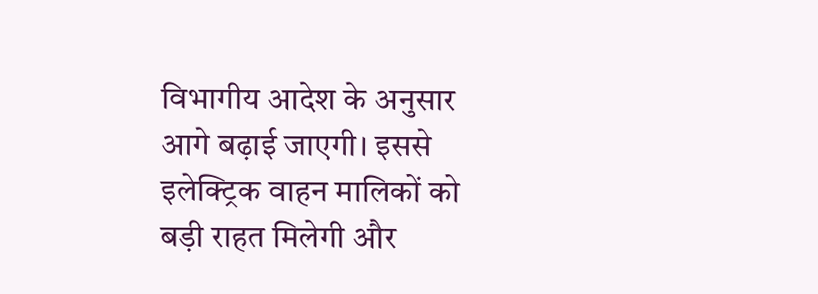विभागीय आदेश के अनुसार आगे बढ़ाई जाएगी। इससे इलेक्ट्रिक वाहन मालिकों को बड़ी राहत मिलेगी और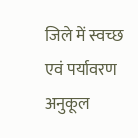जिले में स्वच्छ एवं पर्यावरण अनुकूल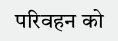परिवहन को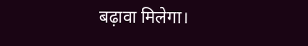बढ़ावा मिलेगा।